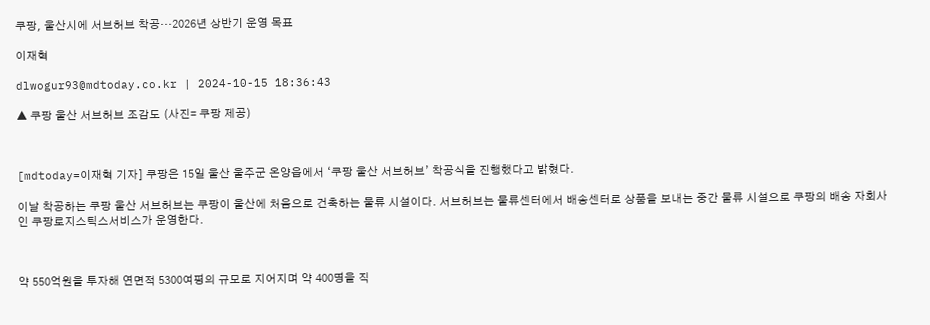쿠팡, 울산시에 서브허브 착공···2026년 상반기 운영 목표

이재혁

dlwogur93@mdtoday.co.kr | 2024-10-15 18:36:43

▲ 쿠팡 울산 서브허브 조감도 (사진= 쿠팡 제공)



[mdtoday=이재혁 기자] 쿠팡은 15일 울산 울주군 온양읍에서 ‘쿠팡 울산 서브허브’ 착공식을 진행했다고 밝혔다.

이날 착공하는 쿠팡 울산 서브허브는 쿠팡이 울산에 처음으로 건축하는 물류 시설이다. 서브허브는 물류센터에서 배송센터로 상품을 보내는 중간 물류 시설으로 쿠팡의 배송 자회사인 쿠팡로지스틱스서비스가 운영한다.



약 550억원을 투자해 연면적 5300여평의 규모로 지어지며 약 400명을 직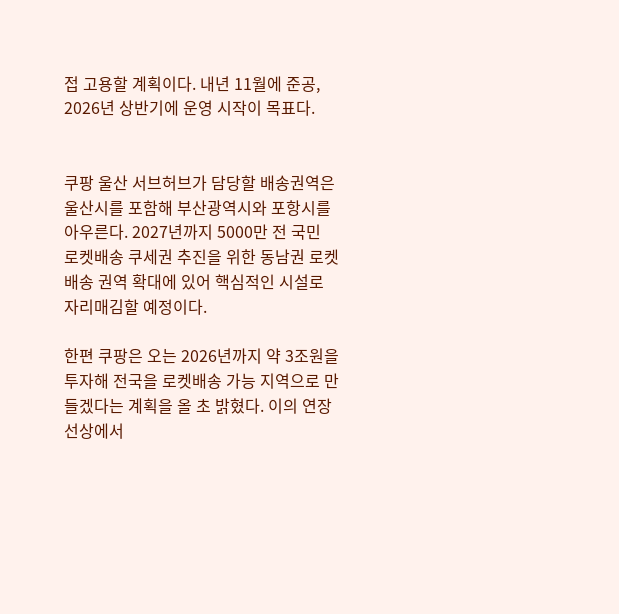접 고용할 계획이다. 내년 11월에 준공, 2026년 상반기에 운영 시작이 목표다.


쿠팡 울산 서브허브가 담당할 배송권역은 울산시를 포함해 부산광역시와 포항시를 아우른다. 2027년까지 5000만 전 국민 로켓배송 쿠세권 추진을 위한 동남권 로켓배송 권역 확대에 있어 핵심적인 시설로 자리매김할 예정이다.

한편 쿠팡은 오는 2026년까지 약 3조원을 투자해 전국을 로켓배송 가능 지역으로 만들겠다는 계획을 올 초 밝혔다. 이의 연장선상에서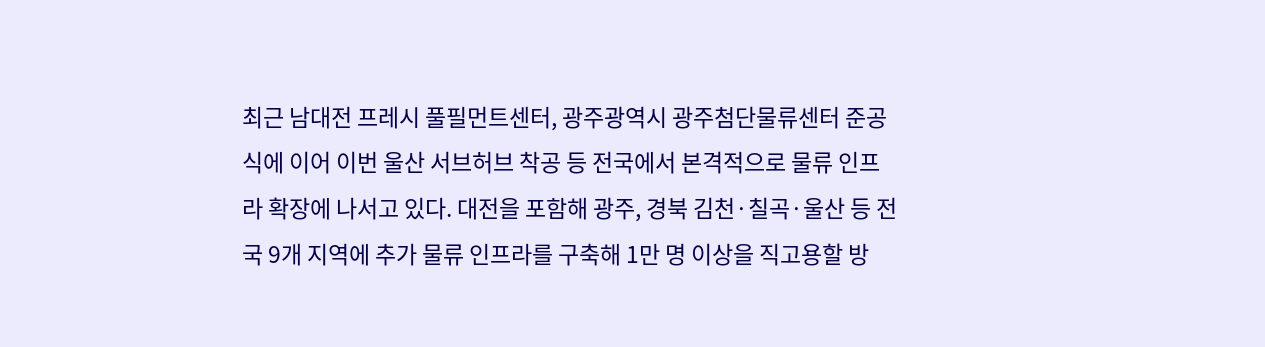최근 남대전 프레시 풀필먼트센터, 광주광역시 광주첨단물류센터 준공식에 이어 이번 울산 서브허브 착공 등 전국에서 본격적으로 물류 인프라 확장에 나서고 있다. 대전을 포함해 광주, 경북 김천·칠곡·울산 등 전국 9개 지역에 추가 물류 인프라를 구축해 1만 명 이상을 직고용할 방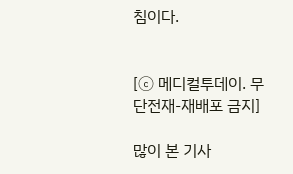침이다.


[ⓒ 메디컬투데이. 무단전재-재배포 금지]

많이 본 기사